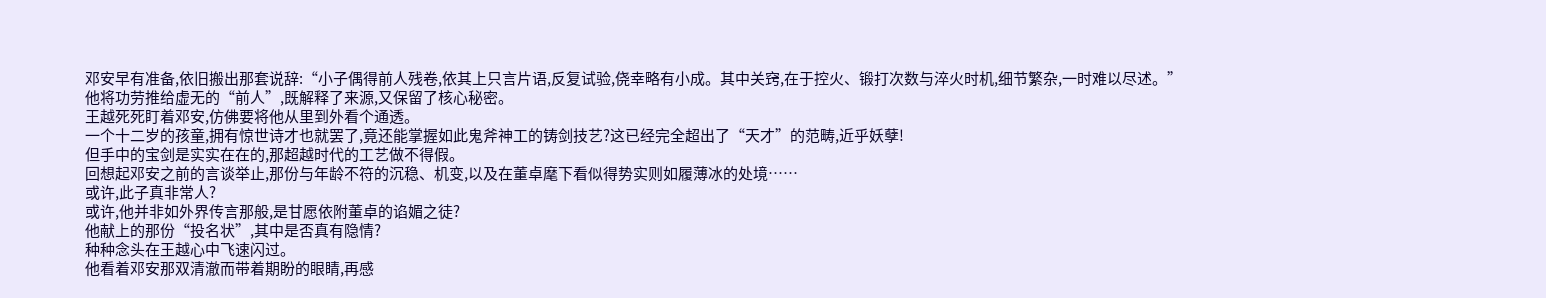邓安早有准备,依旧搬出那套说辞:“小子偶得前人残卷,依其上只言片语,反复试验,侥幸略有小成。其中关窍,在于控火、锻打次数与淬火时机,细节繁杂,一时难以尽述。”
他将功劳推给虚无的“前人”,既解释了来源,又保留了核心秘密。
王越死死盯着邓安,仿佛要将他从里到外看个通透。
一个十二岁的孩童,拥有惊世诗才也就罢了,竟还能掌握如此鬼斧神工的铸剑技艺?这已经完全超出了“天才”的范畴,近乎妖孽!
但手中的宝剑是实实在在的,那超越时代的工艺做不得假。
回想起邓安之前的言谈举止,那份与年龄不符的沉稳、机变,以及在董卓麾下看似得势实则如履薄冰的处境……
或许,此子真非常人?
或许,他并非如外界传言那般,是甘愿依附董卓的谄媚之徒?
他献上的那份“投名状”,其中是否真有隐情?
种种念头在王越心中飞速闪过。
他看着邓安那双清澈而带着期盼的眼睛,再感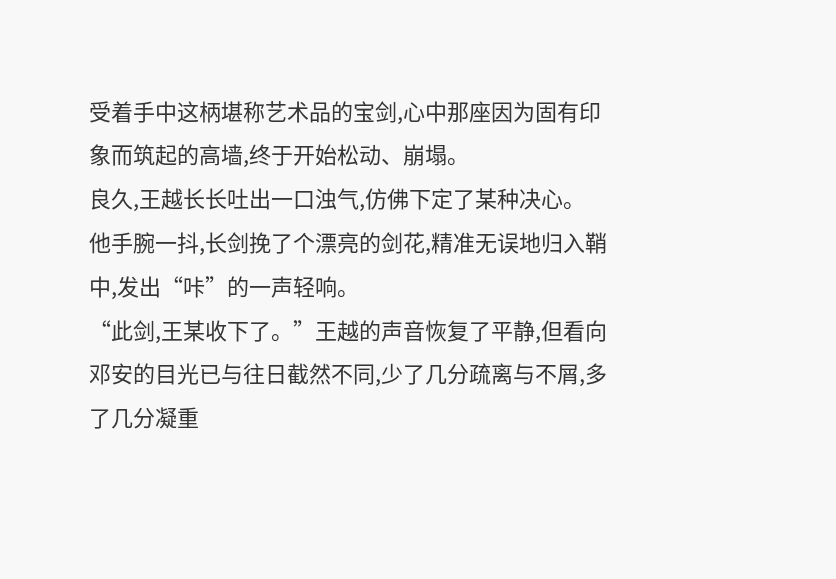受着手中这柄堪称艺术品的宝剑,心中那座因为固有印象而筑起的高墙,终于开始松动、崩塌。
良久,王越长长吐出一口浊气,仿佛下定了某种决心。
他手腕一抖,长剑挽了个漂亮的剑花,精准无误地归入鞘中,发出“咔”的一声轻响。
“此剑,王某收下了。”王越的声音恢复了平静,但看向邓安的目光已与往日截然不同,少了几分疏离与不屑,多了几分凝重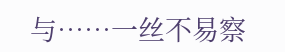与……一丝不易察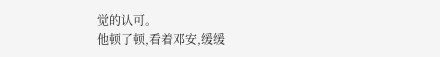觉的认可。
他顿了顿,看着邓安,缓缓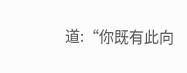道:“你既有此向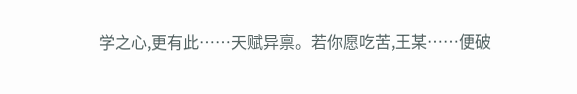学之心,更有此……天赋异禀。若你愿吃苦,王某……便破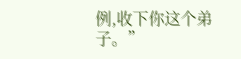例,收下你这个弟子。”